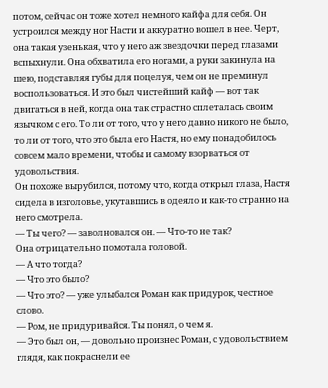потом, сейчас он тоже хотел немного кайфа для себя. Он устроился между ног Насти и аккуратно вошел в нее. Черт, она такая узенькая, что у него аж звездочки перед глазами вспыхнули. Она обхватила его ногами, а руки закинула на шею, подставляя губы для поцелуя, чем он не преминул воспользоваться. И это был чистейший кайф — вот так двигаться в ней, когда она так страстно сплеталась своим язычком с его. То ли от того, что у него давно никого не было, то ли от того, что это была его Настя, но ему понадобилось совсем мало времени, чтобы и самому взорваться от удовольствия.
Он похоже вырубился, потому что, когда открыл глаза, Настя сидела в изголовье, укутавшись в одеяло и как-то странно на него смотрела.
— Ты чего? — заволновался он. — Что-то не так?
Она отрицательно помотала головой.
— А что тогда?
— Что это было?
— Что это? — уже улыбался Роман как придурок, честное слово.
— Ром, не придуривайся. Ты понял, о чем я.
— Это был он, — довольно произнес Роман, с удовольствием глядя, как покраснели ее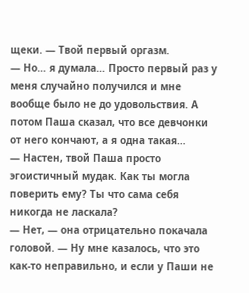щеки. — Твой первый оргазм.
— Но… я думала… Просто первый раз у меня случайно получился и мне вообще было не до удовольствия. А потом Паша сказал, что все девчонки от него кончают, а я одна такая…
— Настен, твой Паша просто эгоистичный мудак. Как ты могла поверить ему? Ты что сама себя никогда не ласкала?
— Нет, — она отрицательно покачала головой. — Ну мне казалось, что это как-то неправильно, и если у Паши не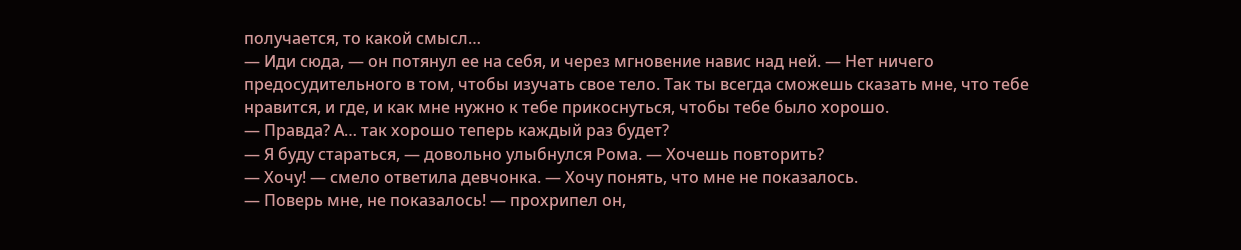получается, то какой смысл…
— Иди сюда, — он потянул ее на себя, и через мгновение навис над ней. — Нет ничего предосудительного в том, чтобы изучать свое тело. Так ты всегда сможешь сказать мне, что тебе нравится, и где, и как мне нужно к тебе прикоснуться, чтобы тебе было хорошо.
— Правда? А… так хорошо теперь каждый раз будет?
— Я буду стараться, — довольно улыбнулся Рома. — Хочешь повторить?
— Хочу! — смело ответила девчонка. — Хочу понять, что мне не показалось.
— Поверь мне, не показалось! — прохрипел он,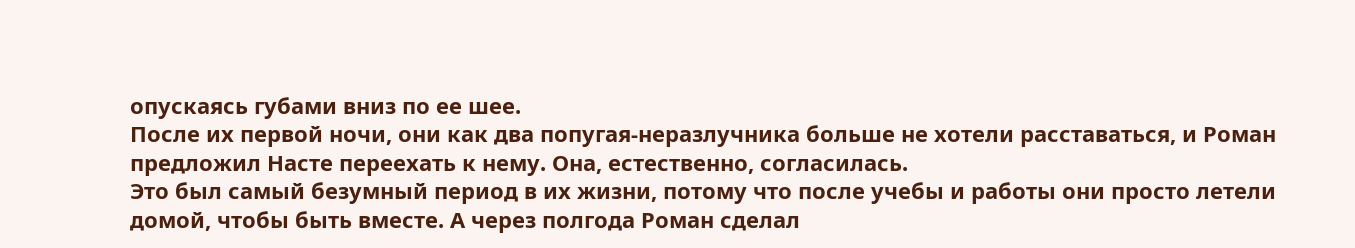опускаясь губами вниз по ее шее.
После их первой ночи, они как два попугая-неразлучника больше не хотели расставаться, и Роман предложил Насте переехать к нему. Она, естественно, согласилась.
Это был самый безумный период в их жизни, потому что после учебы и работы они просто летели домой, чтобы быть вместе. А через полгода Роман сделал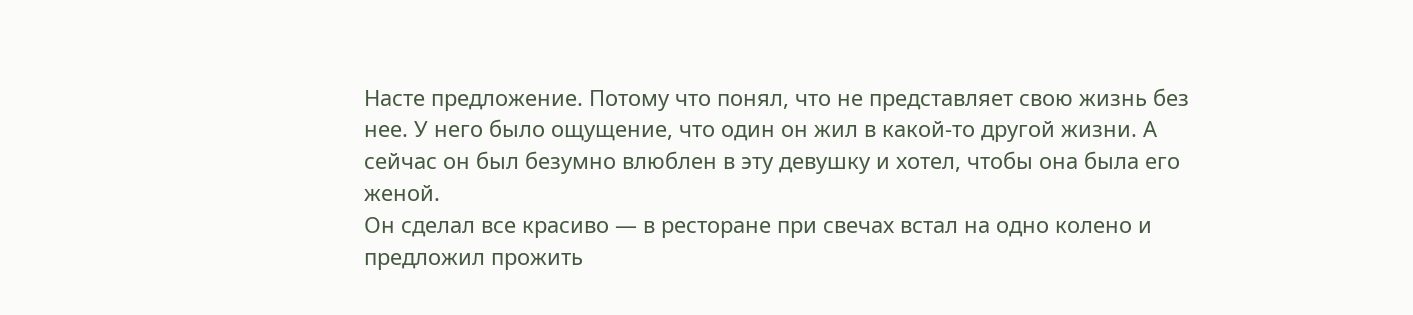Насте предложение. Потому что понял, что не представляет свою жизнь без нее. У него было ощущение, что один он жил в какой-то другой жизни. А сейчас он был безумно влюблен в эту девушку и хотел, чтобы она была его женой.
Он сделал все красиво — в ресторане при свечах встал на одно колено и предложил прожить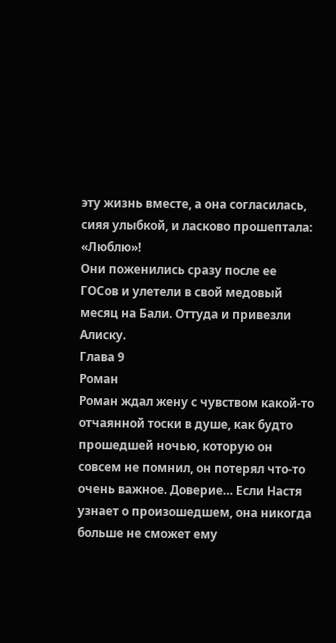эту жизнь вместе, а она согласилась, сияя улыбкой, и ласково прошептала: «Люблю»!
Они поженились сразу после ее ГОСов и улетели в свой медовый месяц на Бали. Оттуда и привезли Алиску.
Глава 9
Роман
Роман ждал жену с чувством какой-то отчаянной тоски в душе, как будто прошедшей ночью, которую он совсем не помнил, он потерял что-то очень важное. Доверие… Если Настя узнает о произошедшем, она никогда больше не сможет ему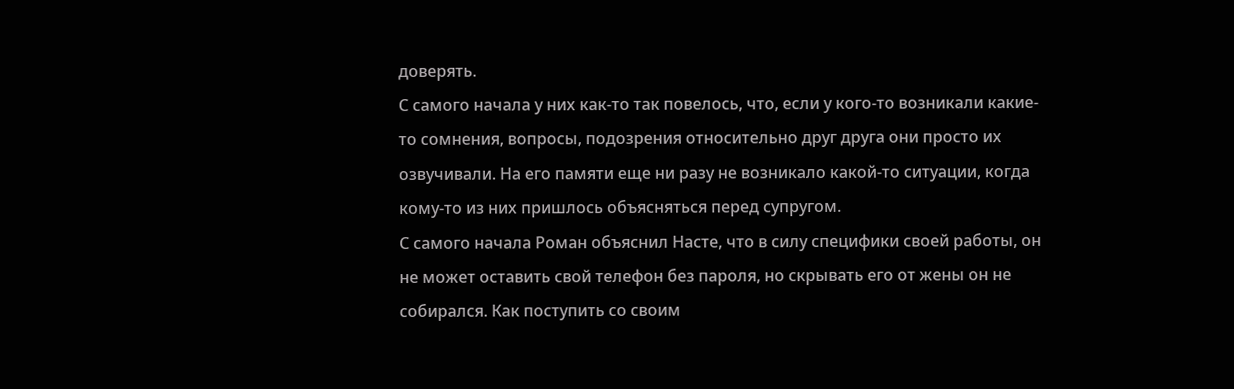доверять.
С самого начала у них как-то так повелось, что, если у кого-то возникали какие-то сомнения, вопросы, подозрения относительно друг друга они просто их озвучивали. На его памяти еще ни разу не возникало какой-то ситуации, когда кому-то из них пришлось объясняться перед супругом.
С самого начала Роман объяснил Насте, что в силу специфики своей работы, он не может оставить свой телефон без пароля, но скрывать его от жены он не собирался. Как поступить со своим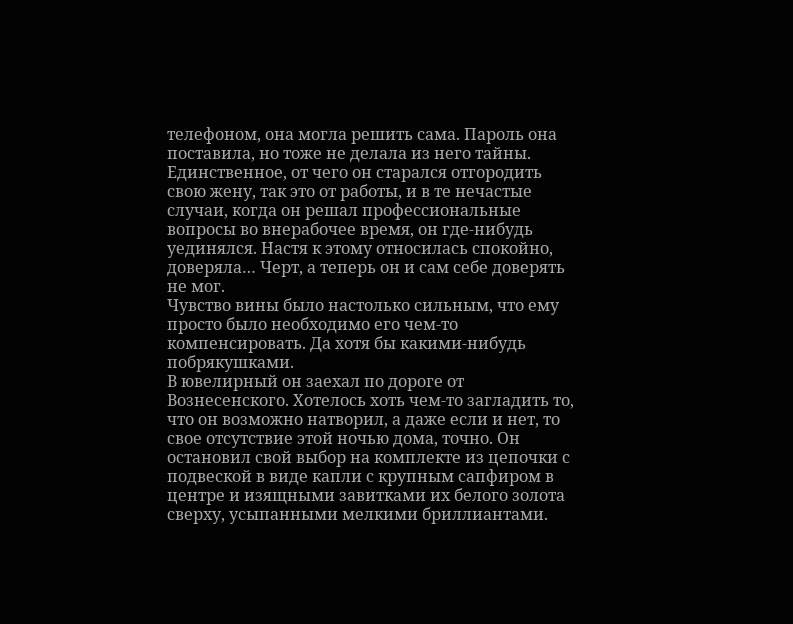телефоном, она могла решить сама. Пароль она поставила, но тоже не делала из него тайны.
Единственное, от чего он старался отгородить свою жену, так это от работы, и в те нечастые случаи, когда он решал профессиональные вопросы во внерабочее время, он где-нибудь уединялся. Настя к этому относилась спокойно, доверяла… Черт, а теперь он и сам себе доверять не мог.
Чувство вины было настолько сильным, что ему просто было необходимо его чем-то компенсировать. Да хотя бы какими-нибудь побрякушками.
В ювелирный он заехал по дороге от Вознесенского. Хотелось хоть чем-то загладить то, что он возможно натворил, а даже если и нет, то свое отсутствие этой ночью дома, точно. Он остановил свой выбор на комплекте из цепочки с подвеской в виде капли с крупным сапфиром в центре и изящными завитками их белого золота сверху, усыпанными мелкими бриллиантами.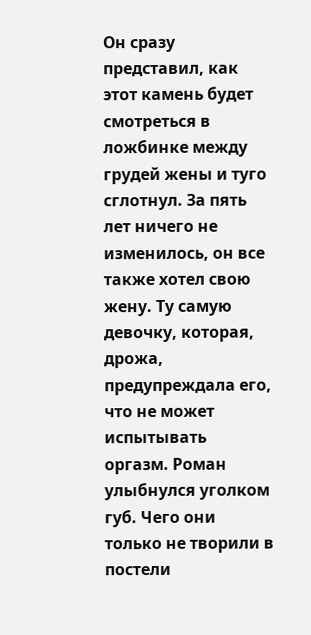Он сразу представил, как этот камень будет смотреться в ложбинке между грудей жены и туго сглотнул. За пять лет ничего не изменилось, он все также хотел свою жену. Ту самую девочку, которая, дрожа, предупреждала его, что не может испытывать оргазм. Роман улыбнулся уголком губ. Чего они только не творили в постели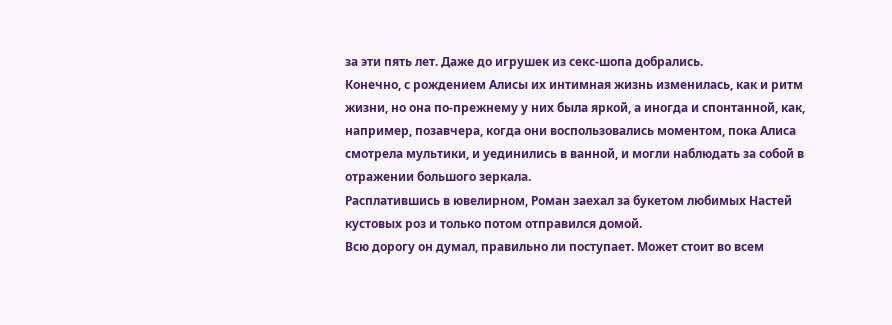за эти пять лет. Даже до игрушек из секс-шопа добрались.
Конечно, с рождением Алисы их интимная жизнь изменилась, как и ритм жизни, но она по-прежнему у них была яркой, а иногда и спонтанной, как, например, позавчера, когда они воспользовались моментом, пока Алиса смотрела мультики, и уединились в ванной, и могли наблюдать за собой в отражении большого зеркала.
Расплатившись в ювелирном, Роман заехал за букетом любимых Настей кустовых роз и только потом отправился домой.
Всю дорогу он думал, правильно ли поступает. Может стоит во всем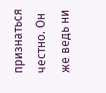признаться честно. Он же ведь ни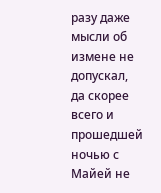разу даже мысли об измене не допускал, да скорее всего и прошедшей ночью с Майей не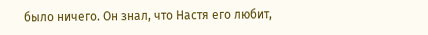было ничего. Он знал, что Настя его любит,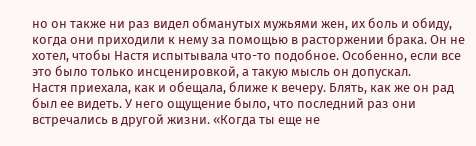но он также ни раз видел обманутых мужьями жен, их боль и обиду, когда они приходили к нему за помощью в расторжении брака. Он не хотел, чтобы Настя испытывала что-то подобное. Особенно, если все это было только инсценировкой, а такую мысль он допускал.
Настя приехала, как и обещала, ближе к вечеру. Блять, как же он рад был ее видеть. У него ощущение было, что последний раз они встречались в другой жизни. «Когда ты еще не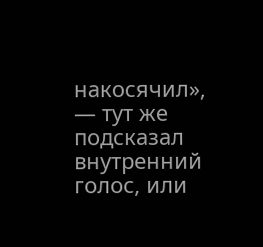накосячил», — тут же подсказал внутренний голос, или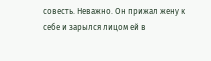совесть. Неважно. Он прижал жену к себе и зарылся лицом ей в